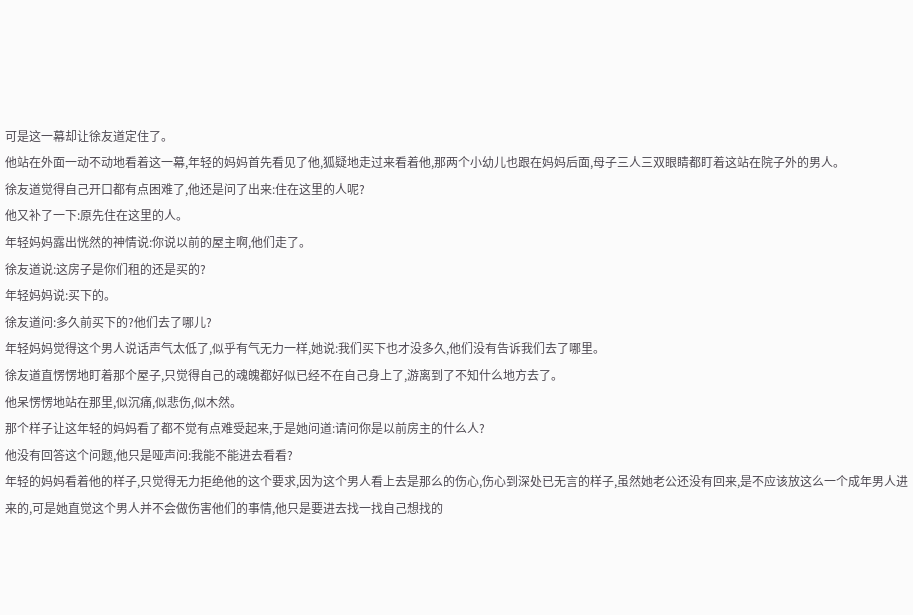可是这一幕却让徐友道定住了。
他站在外面一动不动地看着这一幕,年轻的妈妈首先看见了他,狐疑地走过来看着他,那两个小幼儿也跟在妈妈后面,母子三人三双眼睛都盯着这站在院子外的男人。
徐友道觉得自己开口都有点困难了,他还是问了出来:住在这里的人呢?
他又补了一下:原先住在这里的人。
年轻妈妈露出恍然的神情说:你说以前的屋主啊,他们走了。
徐友道说:这房子是你们租的还是买的?
年轻妈妈说:买下的。
徐友道问:多久前买下的?他们去了哪儿?
年轻妈妈觉得这个男人说话声气太低了,似乎有气无力一样,她说:我们买下也才没多久,他们没有告诉我们去了哪里。
徐友道直愣愣地盯着那个屋子,只觉得自己的魂魄都好似已经不在自己身上了,游离到了不知什么地方去了。
他呆愣愣地站在那里,似沉痛,似悲伤,似木然。
那个样子让这年轻的妈妈看了都不觉有点难受起来,于是她问道:请问你是以前房主的什么人?
他没有回答这个问题,他只是哑声问:我能不能进去看看?
年轻的妈妈看着他的样子,只觉得无力拒绝他的这个要求,因为这个男人看上去是那么的伤心,伤心到深处已无言的样子,虽然她老公还没有回来,是不应该放这么一个成年男人进来的,可是她直觉这个男人并不会做伤害他们的事情,他只是要进去找一找自己想找的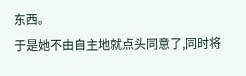东西。
于是她不由自主地就点头同意了,同时将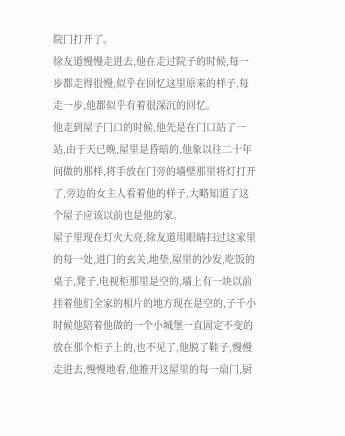院门打开了。
徐友道慢慢走进去,他在走过院子的时候,每一步都走得很慢,似乎在回忆这里原来的样子,每走一步,他都似乎有着很深沉的回忆。
他走到屋子门口的时候,他先是在门口站了一站,由于天已晚,屋里是昏暗的,他象以往二十年间做的那样,将手放在门旁的墙壁那里将灯打开了,旁边的女主人看着他的样子,大略知道了这个屋子应该以前也是他的家。
屋子里现在灯火大亮,徐友道用眼睛扫过这家里的每一处,进门的玄关,地垫,屋里的沙发,吃饭的桌子,凳子,电视柜那里是空的,墙上有一块以前挂着他们全家的相片的地方现在是空的,子千小时候他陪着他做的一个小城堡一直固定不变的放在那个柜子上的,也不见了,他脱了鞋子,慢慢走进去,慢慢地看,他推开这屋里的每一扇门,厨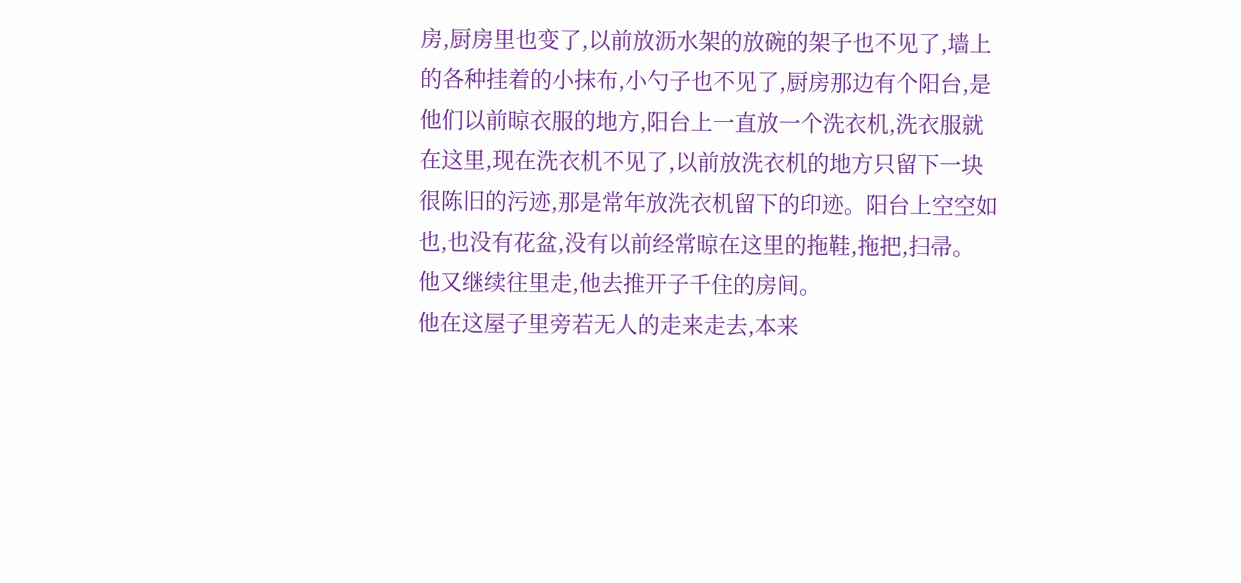房,厨房里也变了,以前放沥水架的放碗的架子也不见了,墙上的各种挂着的小抹布,小勺子也不见了,厨房那边有个阳台,是他们以前晾衣服的地方,阳台上一直放一个洗衣机,洗衣服就在这里,现在洗衣机不见了,以前放洗衣机的地方只留下一块很陈旧的污迹,那是常年放洗衣机留下的印迹。阳台上空空如也,也没有花盆,没有以前经常晾在这里的拖鞋,拖把,扫帚。
他又继续往里走,他去推开子千住的房间。
他在这屋子里旁若无人的走来走去,本来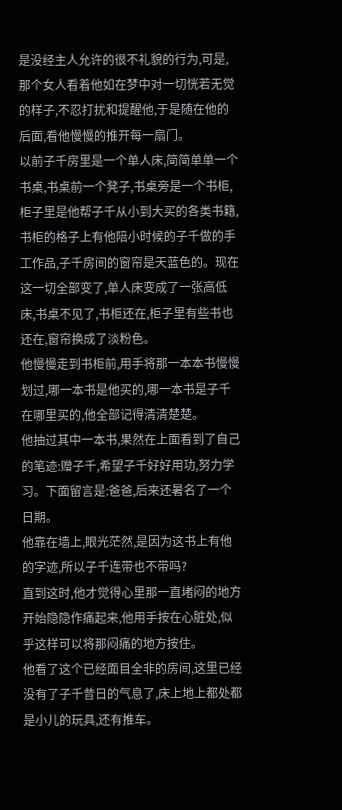是没经主人允许的很不礼貌的行为,可是,那个女人看着他如在梦中对一切恍若无觉的样子,不忍打扰和提醒他,于是随在他的后面,看他慢慢的推开每一扇门。
以前子千房里是一个单人床,简简单单一个书桌,书桌前一个凳子,书桌旁是一个书柜,柜子里是他帮子千从小到大买的各类书籍,书柜的格子上有他陪小时候的子千做的手工作品,子千房间的窗帘是天蓝色的。现在这一切全部变了,单人床变成了一张高低床,书桌不见了,书柜还在,柜子里有些书也还在,窗帘换成了淡粉色。
他慢慢走到书柜前,用手将那一本本书慢慢划过,哪一本书是他买的,哪一本书是子千在哪里买的,他全部记得清清楚楚。
他抽过其中一本书,果然在上面看到了自己的笔迹:赠子千,希望子千好好用功,努力学习。下面留言是:爸爸,后来还暑名了一个日期。
他靠在墙上,眼光茫然,是因为这书上有他的字迹,所以子千连带也不带吗?
直到这时,他才觉得心里那一直堵闷的地方开始隐隐作痛起来,他用手按在心脏处,似乎这样可以将那闷痛的地方按住。
他看了这个已经面目全非的房间,这里已经没有了子千昔日的气息了,床上地上都处都是小儿的玩具,还有推车。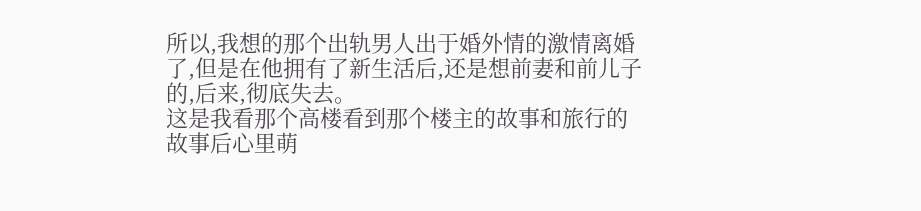所以,我想的那个出轨男人出于婚外情的激情离婚了,但是在他拥有了新生活后,还是想前妻和前儿子的,后来,彻底失去。
这是我看那个高楼看到那个楼主的故事和旅行的故事后心里萌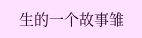生的一个故事雏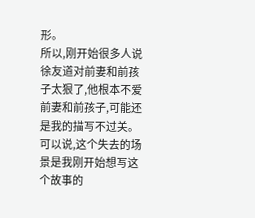形。
所以,刚开始很多人说徐友道对前妻和前孩子太狠了,他根本不爱前妻和前孩子,可能还是我的描写不过关。可以说,这个失去的场景是我刚开始想写这个故事的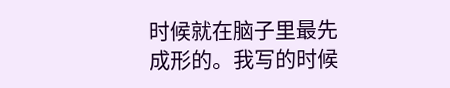时候就在脑子里最先成形的。我写的时候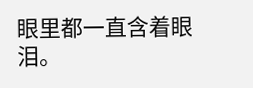眼里都一直含着眼泪。